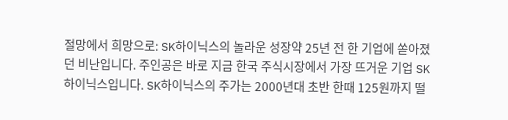절망에서 희망으로: SK하이닉스의 놀라운 성장약 25년 전 한 기업에 쏟아졌던 비난입니다. 주인공은 바로 지금 한국 주식시장에서 가장 뜨거운 기업 SK하이닉스입니다. SK하이닉스의 주가는 2000년대 초반 한때 125원까지 떨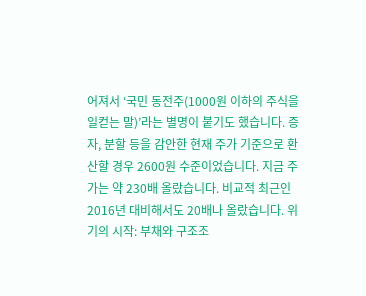어져서 ‘국민 동전주(1000원 이하의 주식을 일컫는 말)’라는 별명이 붙기도 했습니다. 증자, 분할 등을 감안한 현재 주가 기준으로 환산할 경우 2600원 수준이었습니다. 지금 주가는 약 230배 올랐습니다. 비교적 최근인 2016년 대비해서도 20배나 올랐습니다. 위기의 시작: 부채와 구조조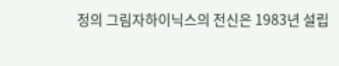정의 그림자하이닉스의 전신은 1983년 설립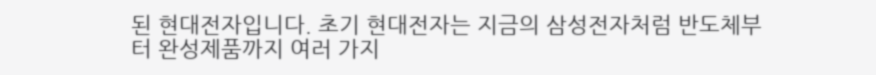된 현대전자입니다. 초기 현대전자는 지금의 삼성전자처럼 반도체부터 완성제품까지 여러 가지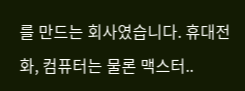를 만드는 회사였습니다. 휴대전화, 컴퓨터는 물론 맥스터..